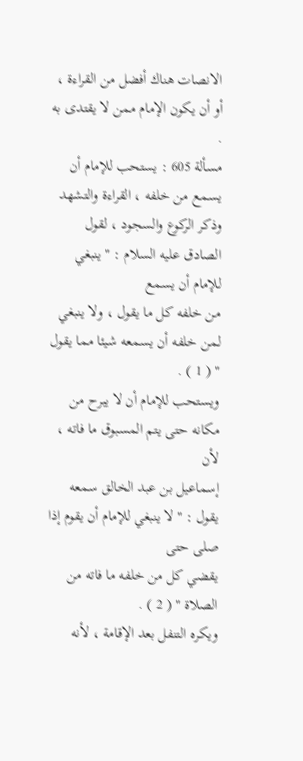الانصات هناك أفضل من القراءة ، أو أن يكون الإمام ممن لا يقتدى به .
مسألة 605 : يستحب للإمام أن يسمع من خلفه ، القراءة والتشهد
وذكر الركوع والسجود ، لقول الصادق عليه السلام : " ينبغي للإمام أن يسمع
من خلفه كل ما يقول ، ولا ينبغي لمن خلفه أن يسمعه شيئا مما يقول " ( 1 ) .
ويستحب للإمام أن لا يبرح من مكانه حتى يتم المسبوق ما فاته ، لأن
إسماعيل بن عبد الخالق سمعه يقول : " لا ينبغي للإمام أن يقوم إذا صلى حتى
يقضي كل من خلفه ما فاته من الصلاة " ( 2 ) .
ويكره التنفل بعد الإقامة ، لأنه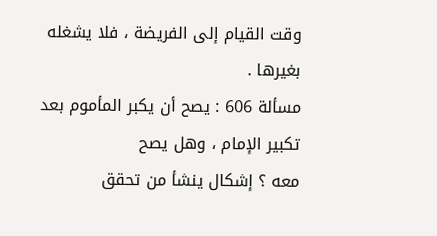وقت القيام إلى الفريضة ، فلا يشغله
بغيرها .
مسألة 606 : يصح أن يكبر المأموم بعد تكبير الإمام ، وهل يصح
معه ؟ إشكال ينشأ من تحقق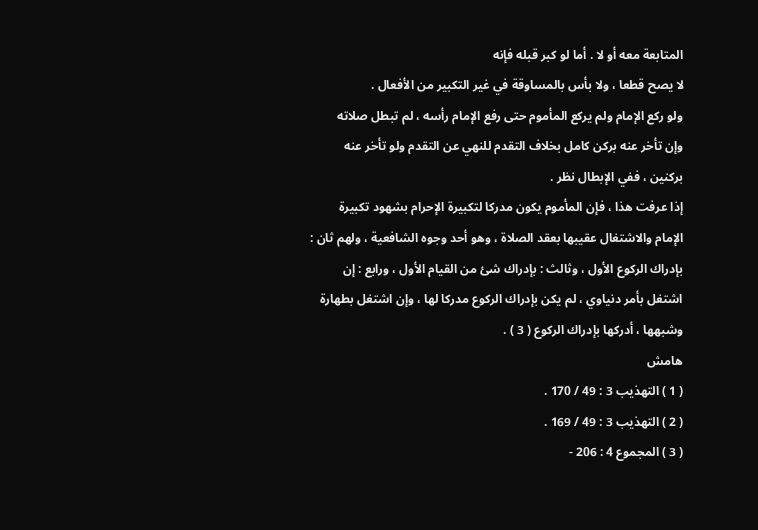المتابعة معه أو لا . أما لو كبر قبله فإنه
لا يصح قطعا ، ولا بأس بالمساوقة في غير التكبير من الأفعال .
ولو ركع الإمام ولم يركع المأموم حتى رفع الإمام رأسه ، لم تبطل صلاته
وإن تأخر عنه بركن كامل بخلاف التقدم للنهي عن التقدم ولو تأخر عنه
بركنين ، ففي الإبطال نظر .
إذا عرفت هذا ، فإن المأموم يكون مدركا لتكبيرة الإحرام بشهود تكبيرة
الإمام والاشتغال عقيبها بعقد الصلاة ، وهو أحد وجوه الشافعية ، ولهم ثان :
بإدراك الركوع الأول ، وثالث : بإدراك شئ من القيام الأول ، ورابع : إن
اشتغل بأمر دنياوي ، لم يكن بإدراك الركوع مدركا لها ، وإن اشتغل بطهارة
وشبهها ، أدركها بإدراك الركوع ( 3 ) .
هامش
( 1 ) التهذيب 3 : 49 / 170 .
( 2 ) التهذيب 3 : 49 / 169 .
( 3 ) المجموع 4 : 206 -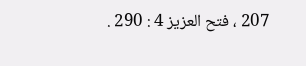207 ، فتح العزيز 4 : 290 .